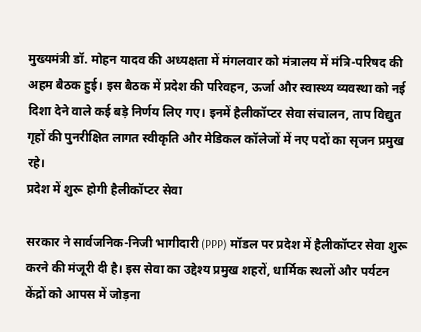मुख्यमंत्री डॉ. मोहन यादव की अध्यक्षता में मंगलवार को मंत्रालय में मंत्रि-परिषद की अहम बैठक हुई। इस बैठक में प्रदेश की परिवहन, ऊर्जा और स्वास्थ्य व्यवस्था को नई दिशा देने वाले कई बड़े निर्णय लिए गए। इनमें हैलीकॉप्टर सेवा संचालन, ताप विद्युत गृहों की पुनरीक्षित लागत स्वीकृति और मेडिकल कॉलेजों में नए पदों का सृजन प्रमुख रहे।
प्रदेश में शुरू होगी हैलीकॉप्टर सेवा

सरकार ने सार्वजनिक-निजी भागीदारी (PPP) मॉडल पर प्रदेश में हैलीकॉप्टर सेवा शुरू करने की मंजूरी दी है। इस सेवा का उद्देश्य प्रमुख शहरों, धार्मिक स्थलों और पर्यटन केंद्रों को आपस में जोड़ना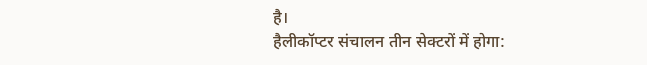है।
हैलीकॉप्टर संचालन तीन सेक्टरों में होगा: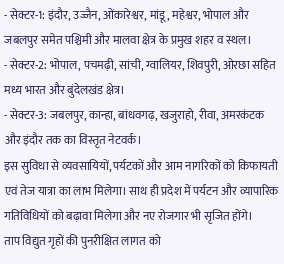- सेक्टर-1: इंदौर, उज्जैन, ओंकारेश्वर, मांडू, महेश्वर, भोपाल और जबलपुर समेत पश्चिमी और मालवा क्षेत्र के प्रमुख शहर व स्थल।
- सेक्टर-2: भोपाल, पचमढ़ी, सांची, ग्वालियर, शिवपुरी, ओरछा सहित मध्य भारत और बुंदेलखंड क्षेत्र।
- सेक्टर-3: जबलपुर, कान्हा, बांधवगढ़, खजुराहो, रीवा, अमरकंटक और इंदौर तक का विस्तृत नेटवर्क।
इस सुविधा से व्यवसायियों, पर्यटकों और आम नागरिकों को किफायती एवं तेज यात्रा का लाभ मिलेगा। साथ ही प्रदेश में पर्यटन और व्यापारिक गतिविधियों को बढ़ावा मिलेगा और नए रोजगार भी सृजित होंगे।
ताप विद्युत गृहों की पुनरीक्षित लागत को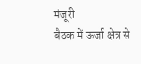मंजूरी
बैठक में ऊर्जा क्षेत्र से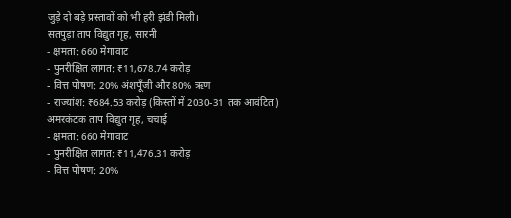जुड़े दो बड़े प्रस्तावों को भी हरी झंडी मिली।
सतपुड़ा ताप विद्युत गृह, सारनी
- क्षमता: 660 मेगावाट
- पुनरीक्षित लागत: ₹11,678.74 करोड़
- वित्त पोषण: 20% अंशपूँजी और 80% ऋण
- राज्यांश: ₹684.53 करोड़ (किस्तों में 2030-31 तक आवंटित)
अमरकंटक ताप विद्युत गृह, चचाई
- क्षमता: 660 मेगावाट
- पुनरीक्षित लागत: ₹11,476.31 करोड़
- वित्त पोषण: 20%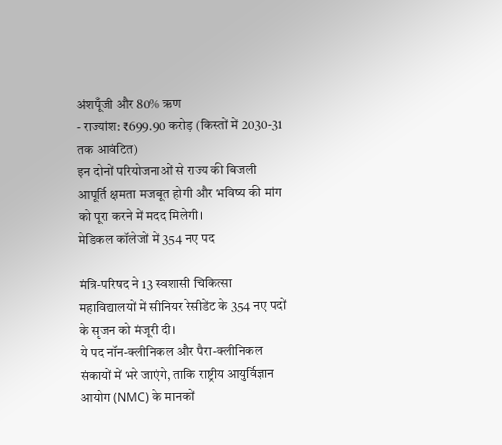अंशपूँजी और 80% ऋण
- राज्यांश: ₹699.90 करोड़ (किस्तों में 2030-31 तक आवंटित)
इन दोनों परियोजनाओं से राज्य की बिजली आपूर्ति क्षमता मजबूत होगी और भविष्य की मांग को पूरा करने में मदद मिलेगी।
मेडिकल कॉलेजों में 354 नए पद

मंत्रि-परिषद ने 13 स्वशासी चिकित्सा महाविद्यालयों में सीनियर रेसीडेंट के 354 नए पदों के सृजन को मंजूरी दी।
ये पद नॉन-क्लीनिकल और पैरा-क्लीनिकल संकायों में भरे जाएंगे, ताकि राष्ट्रीय आयुर्विज्ञान आयोग (NMC) के मानकों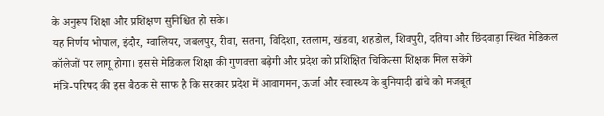के अनुरूप शिक्षा और प्रशिक्षण सुनिश्चित हो सके।
यह निर्णय भोपाल, इंदौर, ग्वालियर, जबलपुर, रीवा, सतना, विदिशा, रतलाम, खंडवा, शहडोल, शिवपुरी, दतिया और छिंदवाड़ा स्थित मेडिकल कॉलेजों पर लागू होगा। इससे मेडिकल शिक्षा की गुणवत्ता बढ़ेगी और प्रदेश को प्रशिक्षित चिकित्सा शिक्षक मिल सकेंगे
मंत्रि-परिषद की इस बैठक से साफ है कि सरकार प्रदेश में आवागमन, ऊर्जा और स्वास्थ्य के बुनियादी ढांचे को मजबूत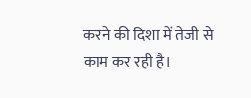करने की दिशा में तेजी से काम कर रही है।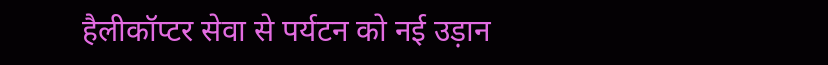हैलीकॉप्टर सेवा से पर्यटन को नई उड़ान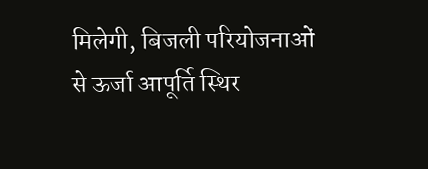मिलेगी, बिजली परियोजनाओं से ऊर्जा आपूर्ति स्थिर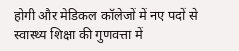होगी और मेडिकल कॉलेजों में नए पदों से स्वास्थ्य शिक्षा की गुणवत्ता में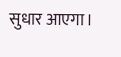सुधार आएगा।